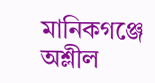মানিকগঞ্জে অশ্লীল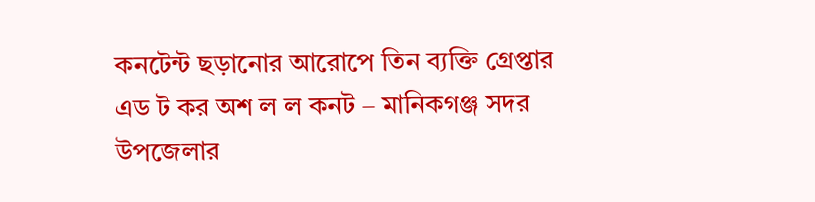কনটেন্ট ছড়ানোর আরোপে তিন ব্যক্তি গ্রেপ্তার
এড ট কর অশ ল ল কনট – মানিকগঞ্জ সদর উপজেলার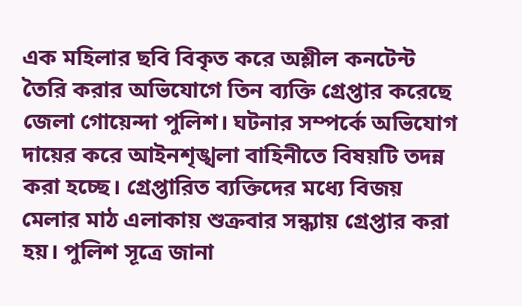এক মহিলার ছবি বিকৃত করে অশ্লীল কনটেন্ট তৈরি করার অভিযোগে তিন ব্যক্তি গ্রেপ্তার করেছে জেলা গোয়েন্দা পুলিশ। ঘটনার সম্পর্কে অভিযোগ দায়ের করে আইনশৃঙ্খলা বাহিনীতে বিষয়টি তদন্ন করা হচ্ছে। গ্রেপ্তারিত ব্যক্তিদের মধ্যে বিজয় মেলার মাঠ এলাকায় শুক্রবার সন্ধ্যায় গ্রেপ্তার করা হয়। পুলিশ সূত্রে জানা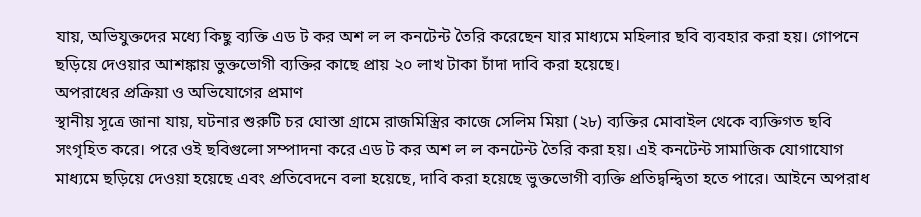যায়, অভিযুক্তদের মধ্যে কিছু ব্যক্তি এড ট কর অশ ল ল কনটেন্ট তৈরি করেছেন যার মাধ্যমে মহিলার ছবি ব্যবহার করা হয়। গোপনে ছড়িয়ে দেওয়ার আশঙ্কায় ভুক্তভোগী ব্যক্তির কাছে প্রায় ২০ লাখ টাকা চাঁদা দাবি করা হয়েছে।
অপরাধের প্রক্রিয়া ও অভিযোগের প্রমাণ
স্থানীয় সূত্রে জানা যায়, ঘটনার শুরুটি চর ঘোস্তা গ্রামে রাজমিস্ত্রির কাজে সেলিম মিয়া (২৮) ব্যক্তির মোবাইল থেকে ব্যক্তিগত ছবি সংগৃহিত করে। পরে ওই ছবিগুলো সম্পাদনা করে এড ট কর অশ ল ল কনটেন্ট তৈরি করা হয়। এই কনটেন্ট সামাজিক যোগাযোগ মাধ্যমে ছড়িয়ে দেওয়া হয়েছে এবং প্রতিবেদনে বলা হয়েছে, দাবি করা হয়েছে ভুক্তভোগী ব্যক্তি প্রতিদ্বন্দ্বিতা হতে পারে। আইনে অপরাধ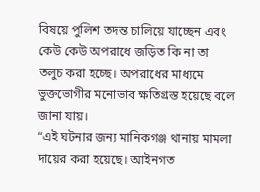বিষয়ে পুলিশ তদন্ত চালিয়ে যাচ্ছেন এবং কেউ কেউ অপরাধে জড়িত কি না তা তলুচ করা হচ্ছে। অপরাধের মাধ্যমে ভুক্তভোগীর মনোভাব ক্ষতিগ্রস্ত হয়েছে বলে জানা যায়।
“এই ঘটনার জন্য মানিকগঞ্জ থানায় মামলা দায়ের করা হয়েছে। আইনগত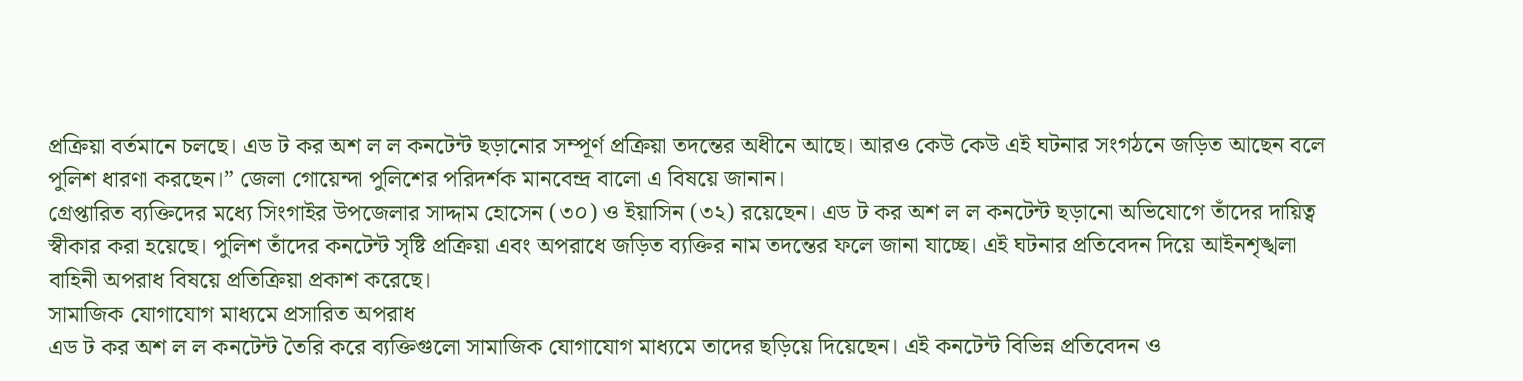প্রক্রিয়া বর্তমানে চলছে। এড ট কর অশ ল ল কনটেন্ট ছড়ানোর সম্পূর্ণ প্রক্রিয়া তদন্তের অধীনে আছে। আরও কেউ কেউ এই ঘটনার সংগঠনে জড়িত আছেন বলে পুলিশ ধারণা করছেন।” জেলা গোয়েন্দা পুলিশের পরিদর্শক মানবেন্দ্র বালো এ বিষয়ে জানান।
গ্রেপ্তারিত ব্যক্তিদের মধ্যে সিংগাইর উপজেলার সাদ্দাম হোসেন (৩০) ও ইয়াসিন (৩২) রয়েছেন। এড ট কর অশ ল ল কনটেন্ট ছড়ানো অভিযোগে তাঁদের দায়িত্ব স্বীকার করা হয়েছে। পুলিশ তাঁদের কনটেন্ট সৃষ্টি প্রক্রিয়া এবং অপরাধে জড়িত ব্যক্তির নাম তদন্তের ফলে জানা যাচ্ছে। এই ঘটনার প্রতিবেদন দিয়ে আইনশৃঙ্খলা বাহিনী অপরাধ বিষয়ে প্রতিক্রিয়া প্রকাশ করেছে।
সামাজিক যোগাযোগ মাধ্যমে প্রসারিত অপরাধ
এড ট কর অশ ল ল কনটেন্ট তৈরি করে ব্যক্তিগুলো সামাজিক যোগাযোগ মাধ্যমে তাদের ছড়িয়ে দিয়েছেন। এই কনটেন্ট বিভিন্ন প্রতিবেদন ও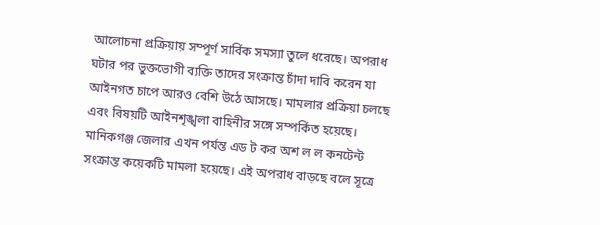আলোচনা প্রক্রিয়ায় সম্পূর্ণ সার্বিক সমস্যা তুলে ধরেছে। অপরাধ ঘটার পর ভুক্তভোগী ব্যক্তি তাদের সংক্রান্ত চাঁদা দাবি করেন যা আইনগত চাপে আরও বেশি উঠে আসছে। মামলার প্রক্রিয়া চলছে এবং বিষয়টি আইনশৃঙ্খলা বাহিনীর সঙ্গে সম্পর্কিত হয়েছে।
মানিকগঞ্জ জেলার এখন পর্যন্ত এড ট কর অশ ল ল কনটেন্ট সংক্রান্ত কয়েকটি মামলা হয়েছে। এই অপরাধ বাড়ছে বলে সূত্রে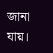জানা যায়।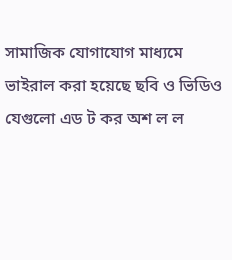সামাজিক যোগাযোগ মাধ্যমে ভাইরাল করা হয়েছে ছবি ও ভিডিও যেগুলো এড ট কর অশ ল ল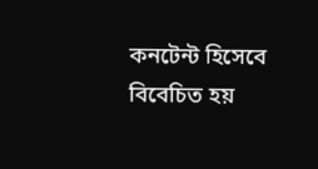কনটেন্ট হিসেবে বিবেচিত হয়